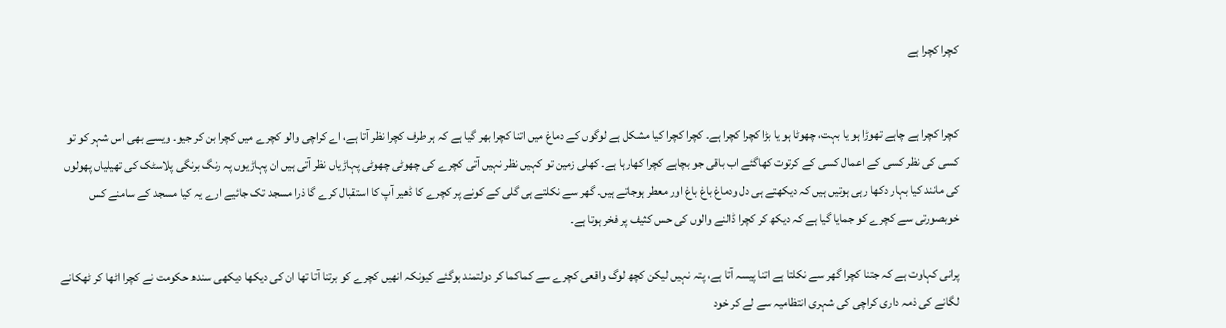کچرا کچرا ہے


کچرا کچرا ہے چاہے تھوڑا ہو یا بہت، چھوٹا ہو یا بڑا کچرا کچرا ہے۔ کچرا کچرا کیا مشکل ہے لوگوں کے دماغ میں اتنا کچرا بھر گیا ہے کہ ہر طرف کچرا نظر آتا ہے، اے کراچی والو کچرے میں کچرا بن کر جیو۔ ویسے بھی اس شہر کو تو کسی کی نظر کسی کے اعمال کسی کے کرتوت کھاگئے اب باقی جو بچاہے کچرا کھارہا ہے۔ کھلی زمین تو کہیں نظر نہیں آتی کچرے کی چھوٹی چھوٹی پہاڑیاں نظر آتی ہیں ان پہاڑیوں پہ رنگ برنگی پلاسٹک کی تھیلیاں پھولوں کی مانند کیا بہار دکھا رہی ہوتیں ہیں کہ دیکھتے ہی دل ودماغ باغ باغ اور معطر ہوجاتے ہیں۔ گھر سے نکلتے ہی گلی کے کونے پر کچرے کا ڈھیر آپ کا استقبال کرے گا ذرا مسجد تک جائیے ارے یہ کیا مسجد کے سامنے کس خوبصورتی سے کچرے کو جمایا گیا ہے کہ دیکھ کر کچرا ڈالنے والوں کی حس کثیف پر فخر ہوتا ہے۔

پرانی کہاوت ہے کہ جتنا کچرا گھر سے نکلتا ہے اتنا پیسہ آتا ہے، پتہ نہیں لیکن کچھ لوگ واقعی کچرے سے کماکما کر دولتمند ہوگئے کیونکہ انھیں کچرے کو برتنا آتا تھا ان کی دیکھا دیکھی سندھ حکومت نے کچرا اٹھا کر ٹھکانے لگانے کی ذمہ داری کراچی کی شہری انتظامیہ سے لے کر خود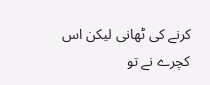کرنے کی ٹھانی لیکن اس کچرے نے تو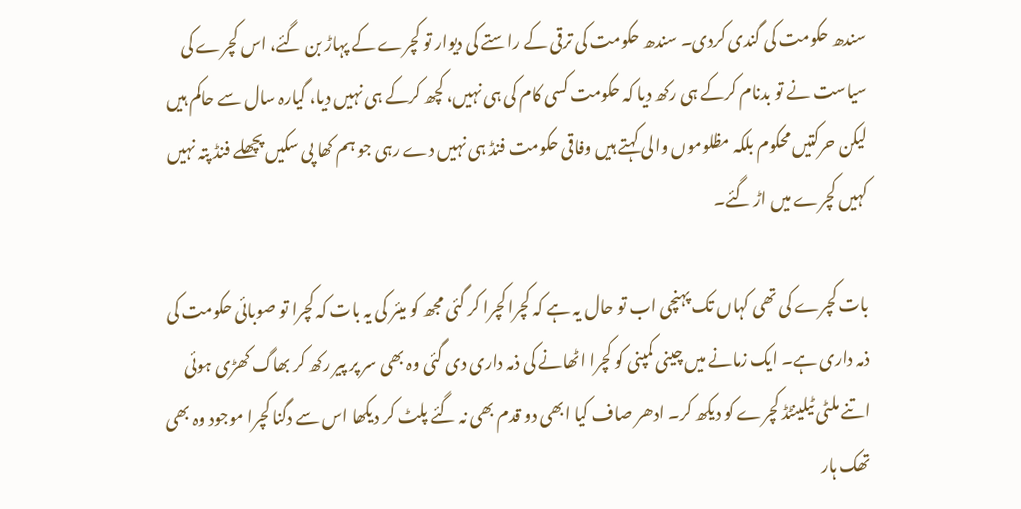سندھ حکومت کی گندی کردی۔ سندھ حکومت کی ترقی کے راستے کی دیوار تو کچرے کے پہاڑ بن گئے، اس کچرے کی سیاست نے تو بدنام کرکے ہی رکھ دیا کہ حکومت کسی کام کی ہی نہیں، کچھ کرکے ہی نہیں دیا، گیارہ سال سے حاکم ہیں لیکن حرکتیں محکوم بلکہ مظلوموں والی کہتے ہیں وفاقی حکومت فنڈ ہی نہیں دے رہی جو ہم کھا پی سکیں پچھلے فنڈ پتہ نہیں کہیں کچرے میں اڑ گئے۔

بات کچرے کی تھی کہاں تک پہنچی اب تو حال یہ ہے کہ کچرا کچرا کر گئی مجھ کو میئر کی یہ بات کہ کچرا تو صوبائی حکومت کی ذمہ داری ہے۔ ایک زمانے میں چینی کمپنی کو کچرا اٹھانے کی ذمہ داری دی گئی وہ بھی سر پر پیر رکھ کر بھاگ کھڑی ہوئی اتنے ملٹی ٹیلینٹڈ کچرے کو دیکھ کر۔ ادھر صاف کیا ابھی دو قدم بھی نہ گئے پلٹ کر دیکھا اس سے دگنا کچرا موجود وہ بھی تھک ہار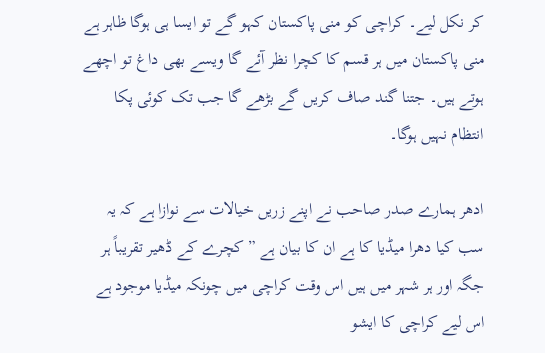کر نکل لیے۔ کراچی کو منی پاکستان کہو گے تو ایسا ہی ہوگا ظاہر ہے منی پاکستان میں ہر قسم کا کچرا نظر آئے گا ویسے بھی داغ تو اچھے ہوتے ہیں۔ جتنا گند صاف کریں گے بڑھے گا جب تک کوئی پکا انتظام نہیں ہوگا۔

ادھر ہمارے صدر صاحب نے اپنے زریں خیالات سے نوازا ہے کہ یہ سب کیا دھرا میڈیا کا ہے ان کا بیان ہے ”کچرے کے ڈھیر تقریباً ہر جگہ اور ہر شہر میں ہیں اس وقت کراچی میں چونکہ میڈیا موجود ہے اس لیے کراچی کا ایشو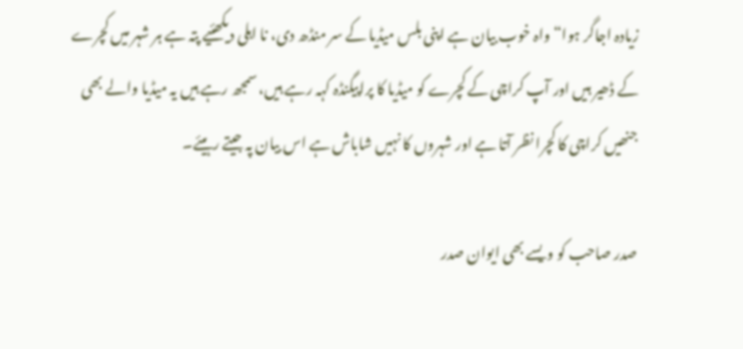زیادہ اجاگر ہوا“ واہ خوب بیان ہے اپنی بلس میڈیا کے سر منڈھ دی، نا اہلی دیکھئیے پتہ ہے ہر شہر میں کچرے کے ڈھیر ہیں اور آپ کراچی کے کچرے کو میڈیا کا پراپیگنڈہ کہہ رہے ہیں، سمجھ رہے ہیں یہ میڈیا والے بھی جنھیں کراچی کا کچرا نظر آتا ہے اور شہروں کا نہیں شاباش ہے اس بیان پہ جیتے رہیئے۔

صدر صاحب کو ویسے بھی ایوان صدر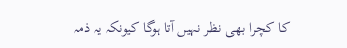کا کچرا بھی نظر نہیں آتا ہوگا کیونکہ یہ ذمہ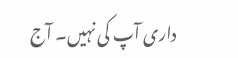داری آپ کی نہیں۔ آج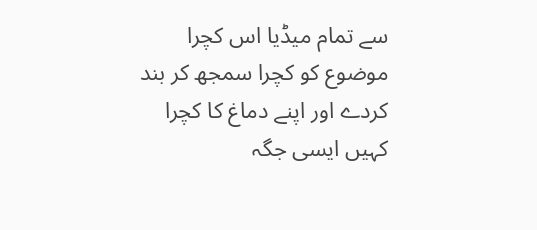سے تمام میڈیا اس کچرا موضوع کو کچرا سمجھ کر بند کردے اور اپنے دماغ کا کچرا کہیں ایسی جگہ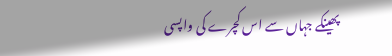پھینکے جہاں سے اس کچرے کی واپسی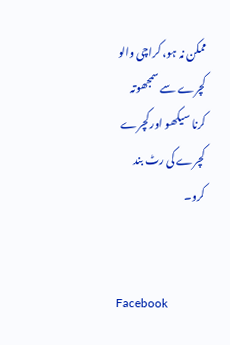ممکن نہ ہو، کراچی والو کچرے سے سمجھوتہ کرنا سیکھو اور کچرے کچرے کی رٹ بند کرو۔


Facebook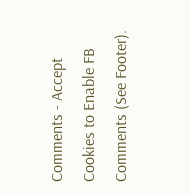Comments - Accept Cookies to Enable FB Comments (See Footer).